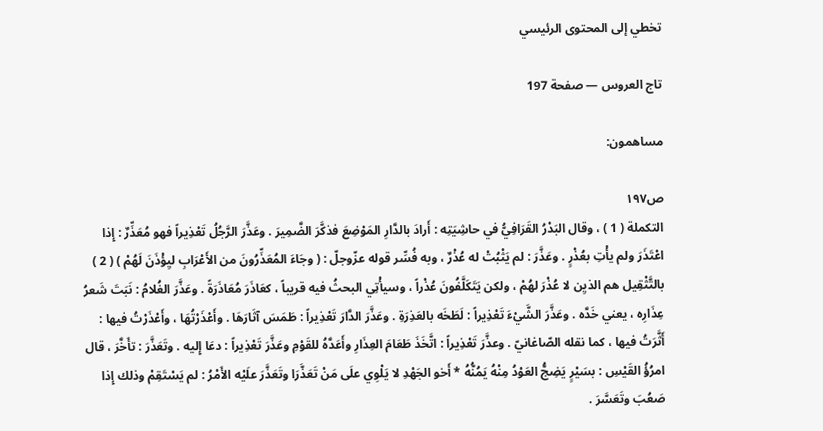تخطي إلى المحتوى الرئيسي

تاج العروس — صفحة 197

مساهمون:

ص١٩٧
التكملة ( 1 ) ، وقال البَدْرُ القَرَافِيُّ في حاشِيَتِه : أَرادَ بالدَّارِ المَوْضِعَ فذكَّرَ الضَّمِيرَ . وعَذَّرَ الرَّجُلُ تَعْذِيراً فهو مُعَذِّرٌ : إِذا اعْتَذَرَ ولم يأْتِ بعُذْرٍ . وعَذَّرَ : لم يَثْبُتْ له عُذْرٌ ، وبه فُسِّر قوله عزّوجلّ : ( وجَاءَ المُعَذِّرُونَ من الأَعْرَابِ ليِؤْذَنَ لَهُمْ ) ( 2 ) بالتَّثْقِيل هم الذيِن لا عُذْرَ لهُمْ ، ولكن يَتَكَلَّفُونَ عُذْراً ، وسيأْتِي البحثُ فيه قريباً ، كعَاذَرَ مُعَاذَرَةً . وعَذَّرَ الغُلامُ : نَبَتَ شَعرُ عِذَارِه ، يعني خَدَّه . وعَذَّرَ الشَّيْءَ تَعْذِيراً : لَطَخَه بالعَذِرَةِ . وعَذَّرَ الدَّارَ تَعْذِيراً : طَمَسَ آثَارَهَا . وأَعْذَرْتُهَا ، وأَعْذَرْتُ فيها : أَثَّرَتُ فيها ، كما نقله الصّاغانيّ . وعذَّرَ تَعْذِيراً : اتَّخَذَ طَعَامَ العِذَارِ وأَعَدَّهُ للقَوْمِ وعَذَّرَ تَعْذِيراً : دعَا إِليه . وتَعَذَّرَ : تأَخَّرَ ، قال امرُؤُ القَيْسِ : بسَيْرٍ يَضِجُّ العَوْدُ مِنْهُ يَمُنُّهُ * أَخو الجَهْدِ لا يَلْوِي علَى مَنْ تَعَذَّرَا وتَعَذَّرَ علَيْه الأَمْرُ : لم يَسْتَقِمْ وذلك إِذا صَعُبَ وتَعَسَّرَ .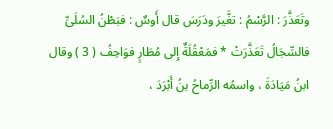وتَعَذَّرَ : الرَّسْمُ : تغَّيرَ ودَرَسَ قال أَوسٌ : فبَطْنُ السُلَىِّ فالسِّجَالُ تَعَذَّرَتْ * فمَعْقُلَةٌ إِلى مُطَارٍ فوَاحِفُ ( 3 ) وقال ابنُ مَيَادَةَ ، واسمُه الرِّماحُ بنُ أَبْرَدَ ،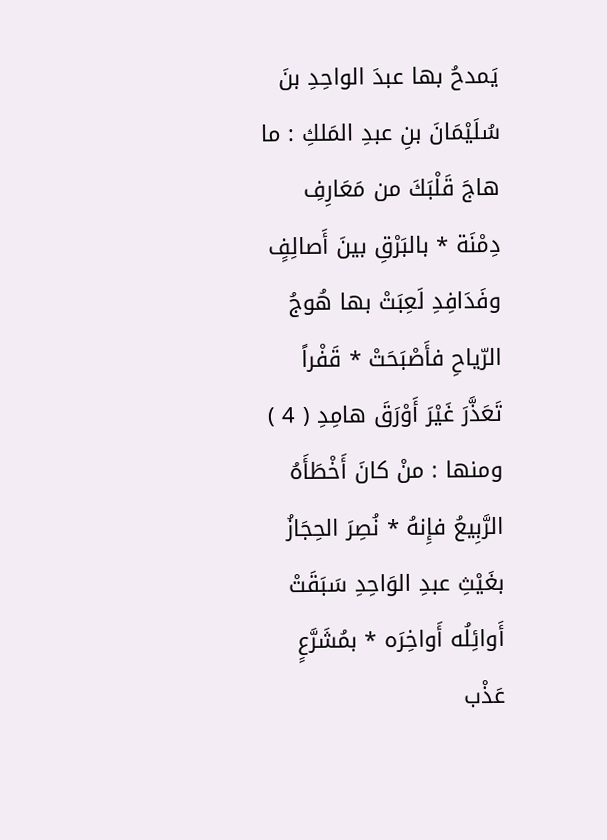يَمدحُ بها عبدَ الواحِدِ بنَ سُلَيْمَانَ بنِ عبدِ المَلكِ : ما هاجَ قَلْبَكَ من مَعَارِفِ دِمْنَة * بالبَرْقِ بينَ أَصالِفٍ وفَدَافِدِ لَعِبَتْ بها هُوجُ الرّياحِ فأَصْبَحَتْ * قَفْراً تَعَذَّرَ غَيْرَ أَوْرَقَ هامِدِ ( 4 ) ومنها : منْ كانَ أَخْطَأَهُ الرَّبِيعُ فإِنهُ * نُصِرَ الحِجَازُ بغَيْثِ عبدِ الوَاحِدِ سَبَقَتْ أَوائِلُه أَواخِرَه * بمُشَرَّعٍ عَذْب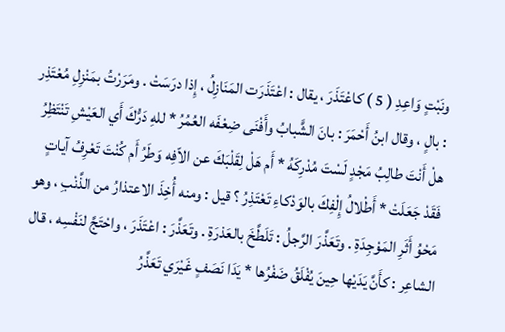ونَبْتٍ وَاعِدِ ( 5 ) كاعْتَذَرَ ، يقال : اعْتَذَرَت المَنَازِلُ ، إِذا درَسَتْ . ومَرَرْتُ بمَنْزِلِ مُعْتَذِر : بالٍ ، وقال ابنُ أَحْمَرَ : بانَ الشًّبابُ وأَفْنَى ضِعْفَه العُمُرُ * للهِ دَرُّكَ أَي العَيْشِ تَنْتَظِرُ هلْ أَنْتَ طالِبُ مَجْدٍ لَسْتَ مُدْرِكَهُ * أَم هَلْ لِقَلْبَكَ عن الاّفِه وَطَرُ أَم كُنْتَ تَعْرِفُ آياتٍ فَقَدْ جَعَلَتْ * أَطْلالُ إِلْفِكَ بالوَدْكاءِ تَعْتَذِرُ ؟ قيل : ومنه أُخِذَ الاعتذارُ من الذَّنْبِ ، وهو مَحْوُ أَثَرِ المَوْجِدَةِ . وتَعَذَّرَ الرَّجلُ : تَلَطَّخَ بالعَذرَةِ . وتَعَذَّرَ : اعْتَذَرَ ، واحْتَجَّ لنَفْسِه ، قال الشاعِر : كأَنَّ يَدَيْها حِينَ يُفْلَقُ ضَفْرُها * يَدَا نَصَفٍ غَيْرَي تَعَذَّرُ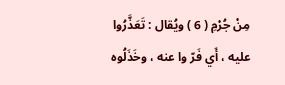مِنْ جُرْمِ ( 6 ) ويُقال : تَعَذَّرُوا عليه ، أَي فَرّ وا عنه ، وخَذَلُوه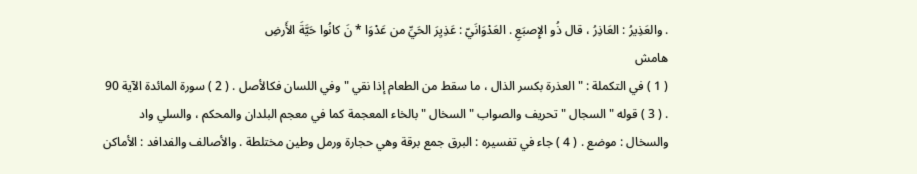. والعَذِيرُ : العَاذِرُ ، قال ذُو الإِصبَعِ . العَدْوَانَيّ : عَذِيِرَ الحَيِّ من عَدْوَا * نَ كانُوا حَيَّةَ الأَرضِ
هامش
( 1 ) في التكملة : " العذرة بكسر الذال ، ما سقط من الطعام إذا نقي " وفي اللسان فكالأصل . ( 2 ) سورة المائدة الآية 90 . ( 3 ) قوله " السجال " تحريف والصواب " السخال " بالخاء المعجمة كما في معجم البلدان والمحكم ، والسلي واد والسخال : موضع . ( 4 ) جاء في تفسيره : البرق جمع برقة وهي حجارة ورمل وطين مختلطة . والأصالف والفدافد : الأماكن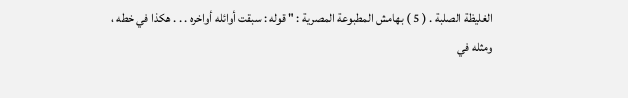الغليظة الصلبة . ( 5 ) بهامش المطبوعة المصرية : " قوله : سبقت أوائله أواخره . . . هكذا في خطه ، ومثله في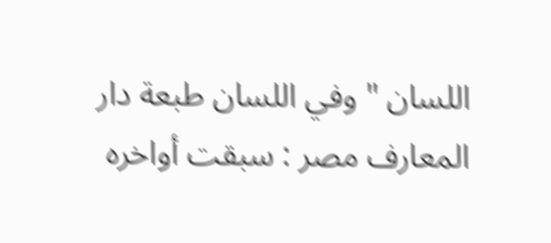اللسان " وفي اللسان طبعة دار المعارف مصر : سبقت أواخره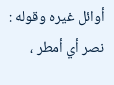أوائل غيره وقوله : نصر أي أمطر ،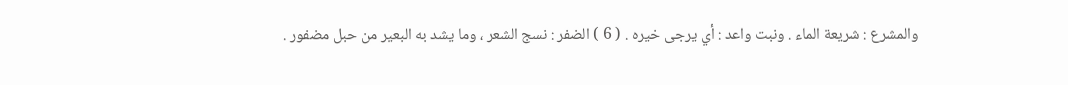والمشرع : شريعة الماء . ونبت واعد : أي يرجى خيره . ( 6 ) الضفر : نسج الشعر ، وما يشد به البعير من حبل مضفور .